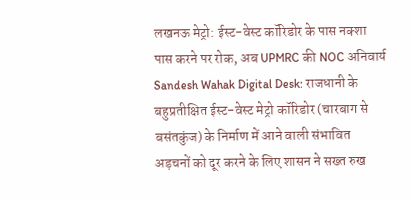लखनऊ मेट्रो: ईस्ट-वेस्ट कॉरिडोर के पास नक्शा पास करने पर रोक, अब UPMRC की NOC अनिवार्य
Sandesh Wahak Digital Desk: राजधानी के बहुप्रतीक्षित ईस्ट-वेस्ट मेट्रो कॉरिडोर (चारबाग से बसंतकुंज) के निर्माण में आने वाली संभावित अड़चनों को दूर करने के लिए शासन ने सख्त रुख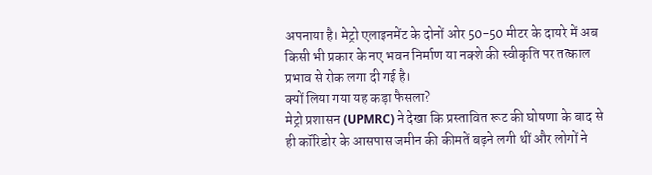अपनाया है। मेट्रो एलाइनमेंट के दोनों ओर 50-50 मीटर के दायरे में अब किसी भी प्रकार के नए भवन निर्माण या नक्शे की स्वीकृति पर तत्काल प्रभाव से रोक लगा दी गई है।
क्यों लिया गया यह कड़ा फैसला?
मेट्रो प्रशासन (UPMRC) ने देखा कि प्रस्तावित रूट की घोषणा के बाद से ही कॉरिडोर के आसपास जमीन की कीमतें बढ़ने लगी थीं और लोगों ने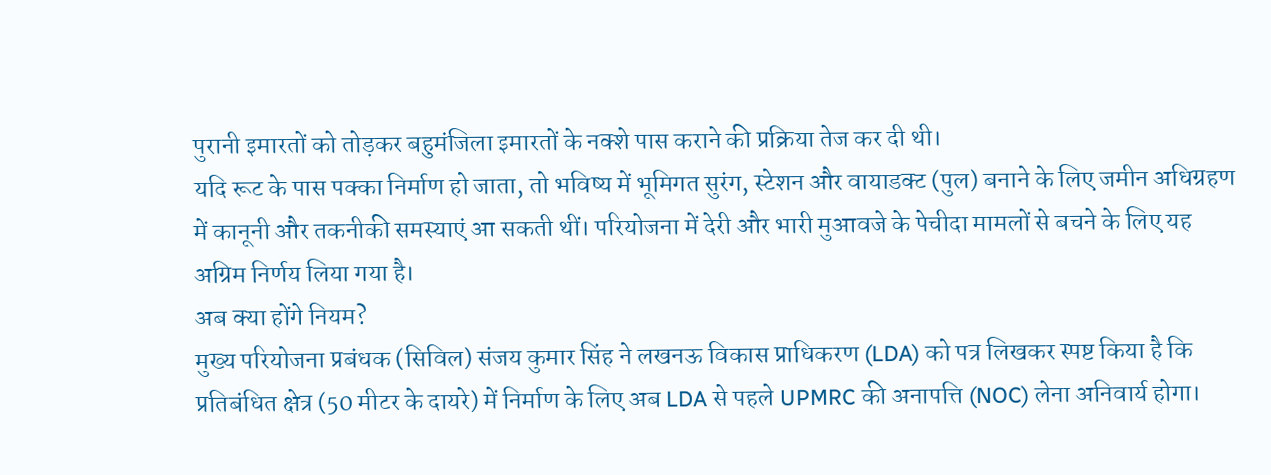पुरानी इमारतों को तोड़कर बहुमंजिला इमारतों के नक्शे पास कराने की प्रक्रिया तेज कर दी थी।
यदि रूट के पास पक्का निर्माण हो जाता, तो भविष्य में भूमिगत सुरंग, स्टेशन और वायाडक्ट (पुल) बनाने के लिए जमीन अधिग्रहण में कानूनी और तकनीकी समस्याएं आ सकती थीं। परियोजना में देरी और भारी मुआवजे के पेचीदा मामलों से बचने के लिए यह अग्रिम निर्णय लिया गया है।
अब क्या होंगे नियम?
मुख्य परियोजना प्रबंधक (सिविल) संजय कुमार सिंह ने लखनऊ विकास प्राधिकरण (LDA) को पत्र लिखकर स्पष्ट किया है कि प्रतिबंधित क्षेत्र (50 मीटर के दायरे) में निर्माण के लिए अब LDA से पहले UPMRC की अनापत्ति (NOC) लेना अनिवार्य होगा।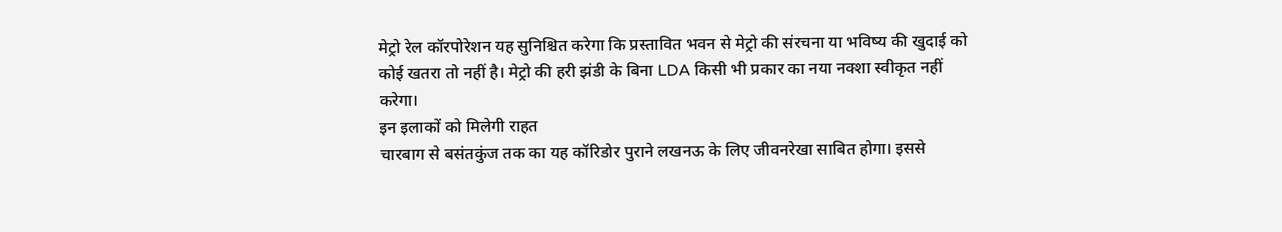मेट्रो रेल कॉरपोरेशन यह सुनिश्चित करेगा कि प्रस्तावित भवन से मेट्रो की संरचना या भविष्य की खुदाई को कोई खतरा तो नहीं है। मेट्रो की हरी झंडी के बिना LDA किसी भी प्रकार का नया नक्शा स्वीकृत नहीं करेगा।
इन इलाकों को मिलेगी राहत
चारबाग से बसंतकुंज तक का यह कॉरिडोर पुराने लखनऊ के लिए जीवनरेखा साबित होगा। इससे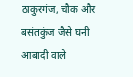ठाकुरगंज, चौक और बसंतकुंज जैसे घनी आबादी वाले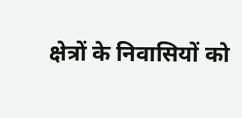क्षेत्रों के निवासियों को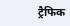ट्रैफिक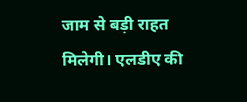जाम से बड़ी राहत मिलेगी। एलडीए की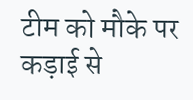टीम को मौके पर कड़ाई से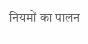नियमों का पालन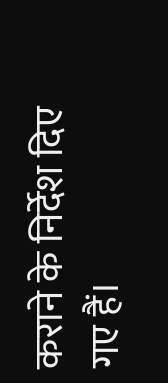कराने के निर्देश दिए गए हैं।